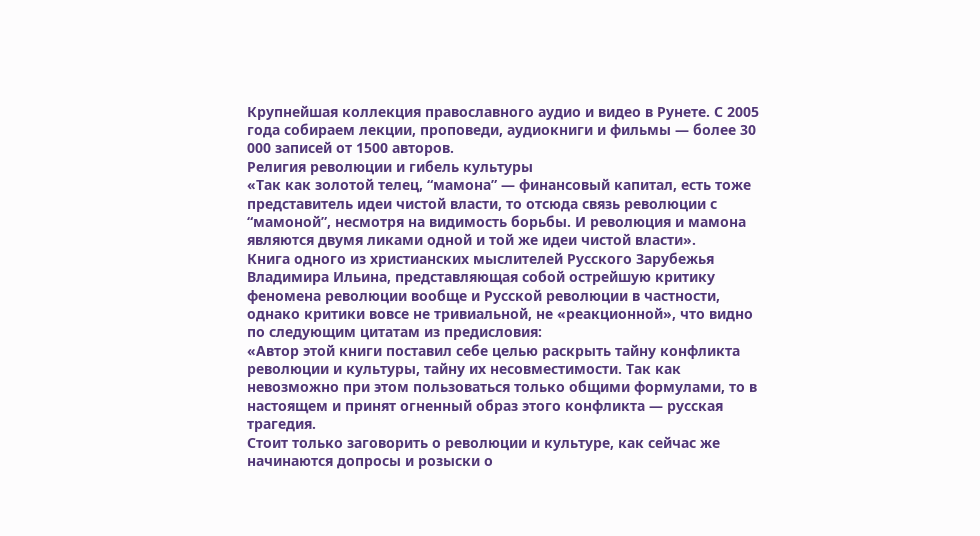Крупнейшая коллекция православного аудио и видео в Рунете. С 2005 года собираем лекции, проповеди, аудиокниги и фильмы — более 30 000 записей от 1500 авторов.
Религия революции и гибель культуры
«Так как золотой телец, “мамона” — финансовый капитал, есть тоже представитель идеи чистой власти, то отсюда связь революции с “мамоной”, несмотря на видимость борьбы. И революция и мамона являются двумя ликами одной и той же идеи чистой власти».
Книга одного из христианских мыслителей Русского Зарубежья Владимира Ильина, представляющая собой острейшую критику феномена революции вообще и Русской революции в частности, однако критики вовсе не тривиальной, не «реакционной», что видно по следующим цитатам из предисловия:
«Автор этой книги поставил себе целью раскрыть тайну конфликта революции и культуры, тайну их несовместимости. Так как невозможно при этом пользоваться только общими формулами, то в настоящем и принят огненный образ этого конфликта — русская трагедия.
Стоит только заговорить о революции и культуре, как сейчас же начинаются допросы и розыски о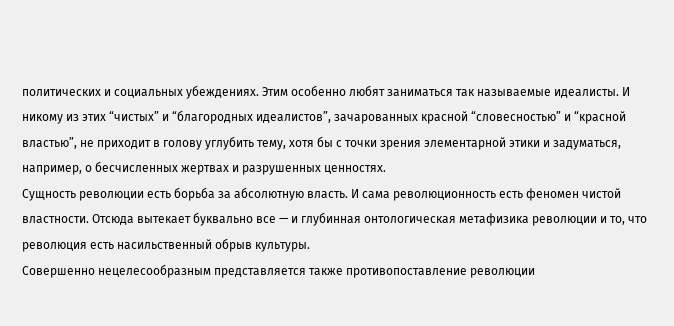политических и социальных убеждениях. Этим особенно любят заниматься так называемые идеалисты. И никому из этих “чистых” и “благородных идеалистов”, зачарованных красной “словесностью” и “красной властью”, не приходит в голову углубить тему, хотя бы с точки зрения элементарной этики и задуматься, например, о бесчисленных жертвах и разрушенных ценностях.
Сущность революции есть борьба за абсолютную власть. И сама революционность есть феномен чистой властности. Отсюда вытекает буквально все — и глубинная онтологическая метафизика революции и то, что революция есть насильственный обрыв культуры.
Совершенно нецелесообразным представляется также противопоставление революции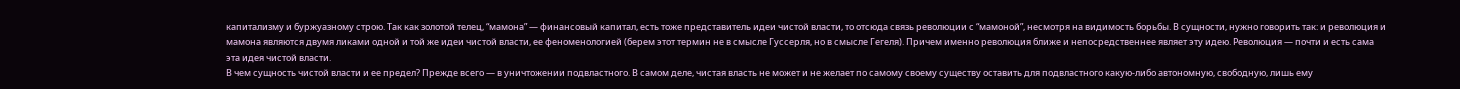капитализму и буржуазному строю. Так как золотой телец, “мамона” — финансовый капитал, есть тоже представитель идеи чистой власти, то отсюда связь революции с “мамоной”, несмотря на видимость борьбы. В сущности, нужно говорить так: и революция и мамона являются двумя ликами одной и той же идеи чистой власти, ее феноменологией (берем этот термин не в смысле Гуссерля, но в смысле Гегеля). Причем именно революция ближе и непосредственнее являет эту идею. Революция — почти и есть сама эта идея чистой власти.
В чем сущность чистой власти и ее предел? Прежде всего — в уничтожении подвластного. В самом деле, чистая власть не может и не желает по самому своему существу оставить для подвластного какую-либо автономную, свободную, лишь ему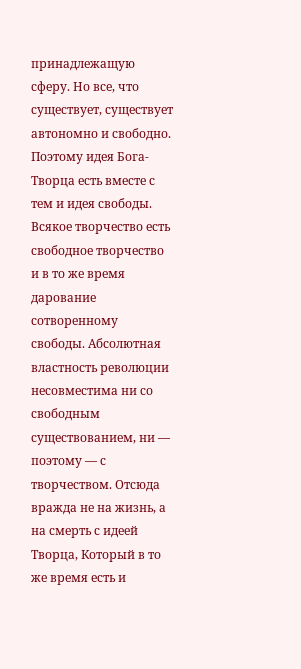принадлежащую сферу. Но все, что существует, существует автономно и свободно. Поэтому идея Бога-Творца есть вместе с тем и идея свободы. Всякое творчество есть свободное творчество и в то же время дарование сотворенному свободы. Абсолютная властность революции несовместима ни со свободным существованием, ни — поэтому — с творчеством. Отсюда вражда не на жизнь, а на смерть с идеей Творца, Который в то же время есть и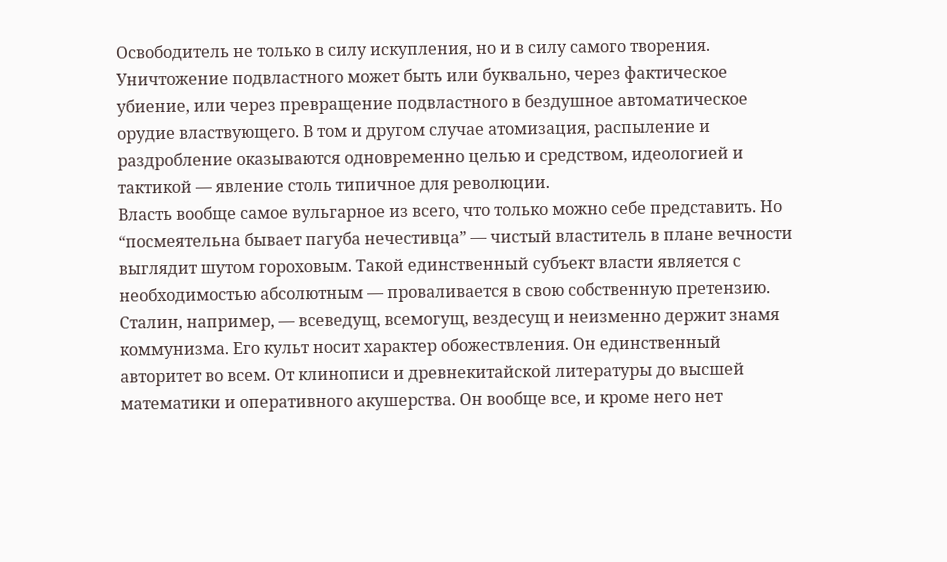Освободитель не только в силу искупления, но и в силу самого творения. Уничтожение подвластного может быть или буквально, через фактическое убиение, или через превращение подвластного в бездушное автоматическое орудие властвующего. В том и другом случае атомизация, распыление и раздробление оказываются одновременно целью и средством, идеологией и тактикой — явление столь типичное для революции.
Власть вообще самое вульгарное из всего, что только можно себе представить. Но “посмеятельна бывает пагуба нечестивца” — чистый властитель в плане вечности выглядит шутом гороховым. Такой единственный субъект власти является с необходимостью абсолютным — проваливается в свою собственную претензию. Сталин, например, — всеведущ, всемогущ, вездесущ и неизменно держит знамя коммунизма. Его культ носит характер обожествления. Он единственный авторитет во всем. От клинописи и древнекитайской литературы до высшей математики и оперативного акушерства. Он вообще все, и кроме него нет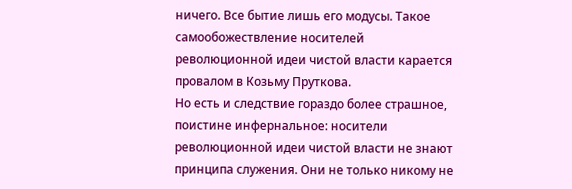ничего. Все бытие лишь его модусы. Такое самообожествление носителей революционной идеи чистой власти карается провалом в Козьму Пруткова.
Но есть и следствие гораздо более страшное, поистине инфернальное: носители революционной идеи чистой власти не знают принципа служения. Они не только никому не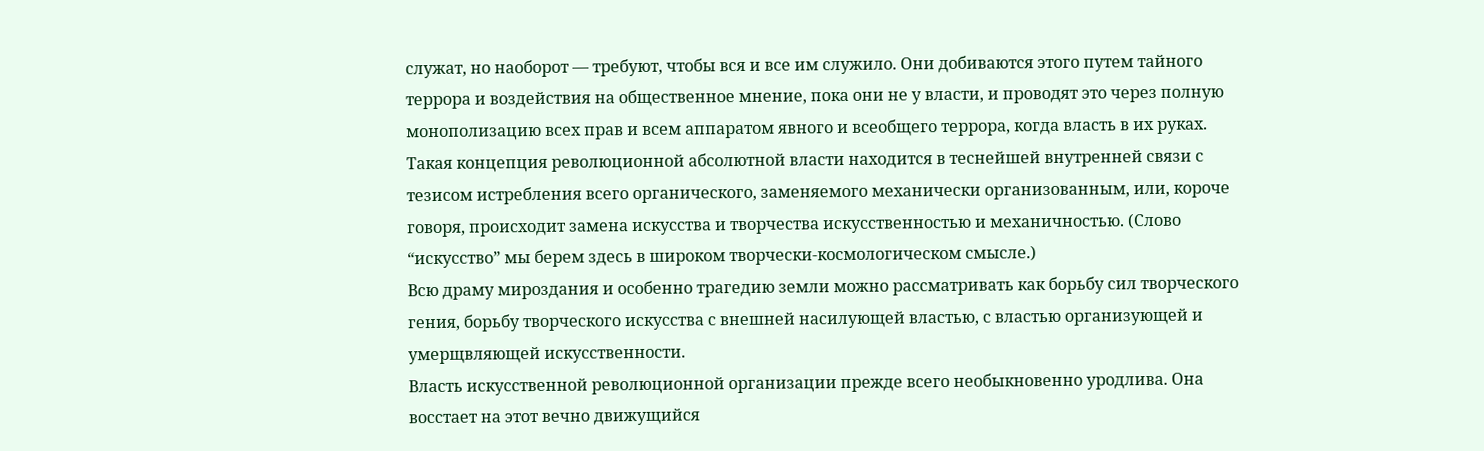служат, но наоборот — требуют, чтобы вся и все им служило. Они добиваются этого путем тайного террора и воздействия на общественное мнение, пока они не у власти, и проводят это через полную монополизацию всех прав и всем аппаратом явного и всеобщего террора, когда власть в их руках. Такая концепция революционной абсолютной власти находится в теснейшей внутренней связи с тезисом истребления всего органического, заменяемого механически организованным, или, короче говоря, происходит замена искусства и творчества искусственностью и механичностью. (Слово “искусство” мы берем здесь в широком творчески-космологическом смысле.)
Всю драму мироздания и особенно трагедию земли можно рассматривать как борьбу сил творческого гения, борьбу творческого искусства с внешней насилующей властью, с властью организующей и умерщвляющей искусственности.
Власть искусственной революционной организации прежде всего необыкновенно уродлива. Она восстает на этот вечно движущийся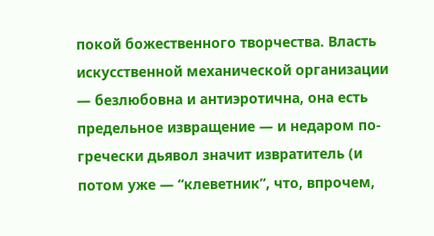покой божественного творчества. Власть искусственной механической организации — безлюбовна и антиэротична, она есть предельное извращение — и недаром по-гречески дьявол значит извратитель (и потом уже — “клеветник”, что, впрочем,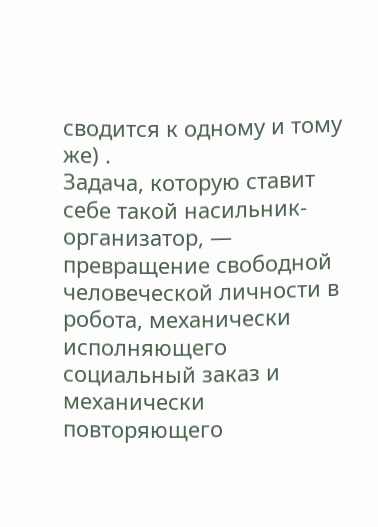сводится к одному и тому же) .
Задача, которую ставит себе такой насильник-организатор, — превращение свободной человеческой личности в робота, механически исполняющего социальный заказ и механически повторяющего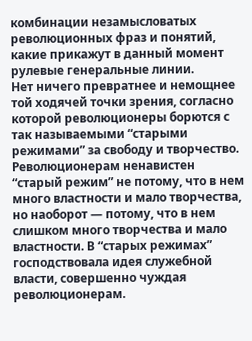комбинации незамысловатых революционных фраз и понятий, какие прикажут в данный момент рулевые генеральные линии.
Нет ничего превратнее и немощнее той ходячей точки зрения, согласно которой революционеры борются с так называемыми “старыми режимами” за свободу и творчество. Революционерам ненавистен “старый режим” не потому, что в нем много властности и мало творчества, но наоборот — потому, что в нем слишком много творчества и мало властности. В “старых режимах” господствовала идея служебной власти, совершенно чуждая революционерам.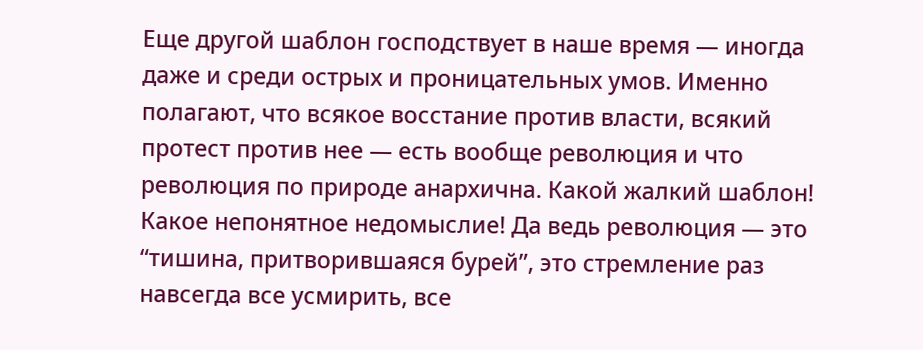Еще другой шаблон господствует в наше время — иногда даже и среди острых и проницательных умов. Именно полагают, что всякое восстание против власти, всякий протест против нее — есть вообще революция и что революция по природе анархична. Какой жалкий шаблон! Какое непонятное недомыслие! Да ведь революция — это “тишина, притворившаяся бурей”, это стремление раз навсегда все усмирить, все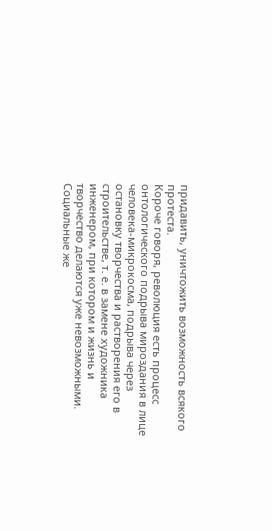придавить, уничтожить возможность всякого протеста.
Короче говоря, революция есть процесс онтологического подрыва мироздания в лице человека-микрокосма, подрыва через остановку творчества и растворения его в строительстве, т. е. в замене художника инженером, при котором и жизнь и творчество делаются уже невозможными. Социальные же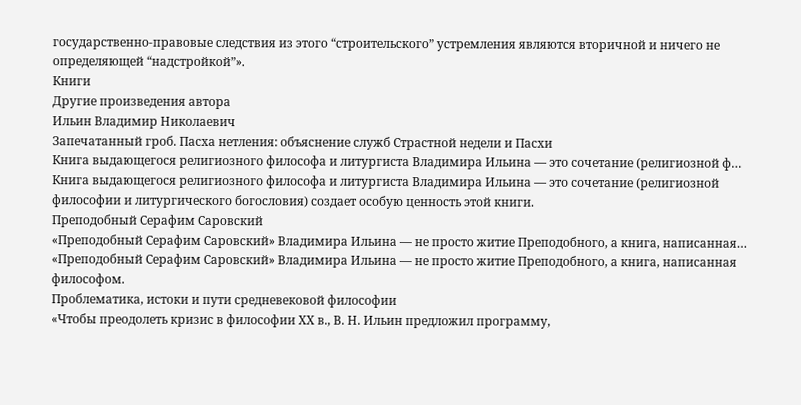государственно-правовые следствия из этого “строительского” устремления являются вторичной и ничего не определяющей “надстройкой”».
Книги
Другие произведения автора
Ильин Владимир Николаевич
Запечатанный гроб. Пасха нетления: объяснение служб Страстной недели и Пасхи
Книга выдающегося религиозного философа и литургиста Владимира Ильина — это сочетание (религиозной ф…
Книга выдающегося религиозного философа и литургиста Владимира Ильина — это сочетание (религиозной философии и литургического богословия) создает особую ценность этой книги.
Преподобный Серафим Саровский
«Преподобный Серафим Саровский» Владимира Ильина — не просто житие Преподобного, а книга, написанная…
«Преподобный Серафим Саровский» Владимира Ильина — не просто житие Преподобного, а книга, написанная философом.
Проблематика, истоки и пути средневековой философии
«Чтобы преодолеть кризис в философии ХХ в., В. Н. Ильин предложил программу,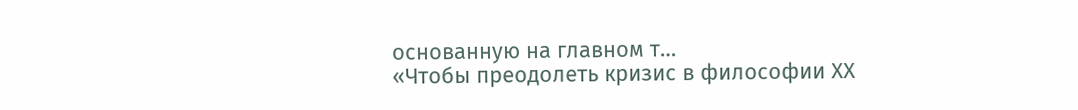основанную на главном т…
«Чтобы преодолеть кризис в философии ХХ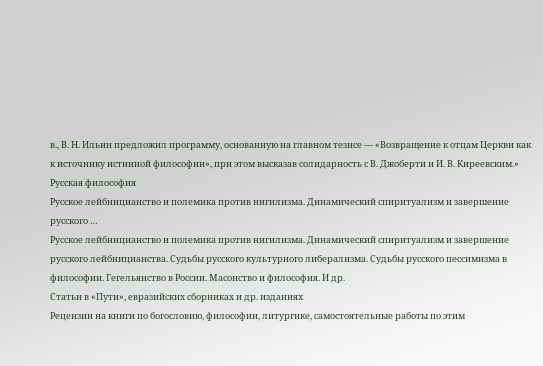в., В. Н. Ильин предложил программу, основанную на главном тезисе — «Возвращение к отцам Церкви как к источнику истинной философии», при этом высказав солидарность с В. Джоберти и И. В. Киреевским.»
Русская философия
Русское лейбницианство и полемика против нигилизма. Динамический спиритуализм и завершение русского …
Русское лейбницианство и полемика против нигилизма. Динамический спиритуализм и завершение русского лейбницианства. Судьбы русского культурного либерализма. Судьбы русского пессимизма в философии. Гегельянство в России. Масонство и философия. И др.
Статьи в «Пути», евразийских сборниках и др. изданиях
Рецензии на книги по богословию, философии, литургике, самостоятельные работы по этим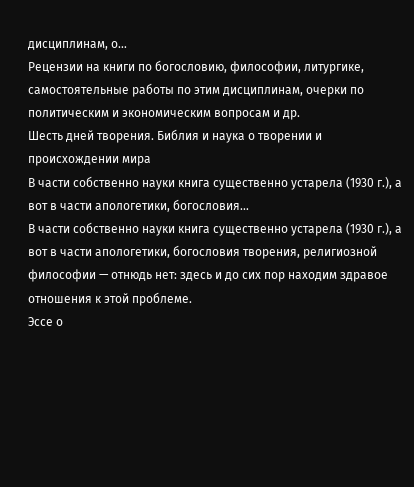дисциплинам, о…
Рецензии на книги по богословию, философии, литургике, самостоятельные работы по этим дисциплинам, очерки по политическим и экономическим вопросам и др.
Шесть дней творения. Библия и наука о творении и происхождении мира
В части собственно науки книга существенно устарела (1930 г.), а вот в части апологетики, богословия…
В части собственно науки книга существенно устарела (1930 г.), а вот в части апологетики, богословия творения, религиозной философии — отнюдь нет: здесь и до сих пор находим здравое отношения к этой проблеме.
Эссе о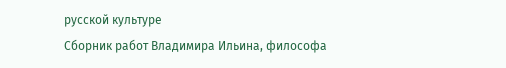русской культуре
Сборник работ Владимира Ильина, философа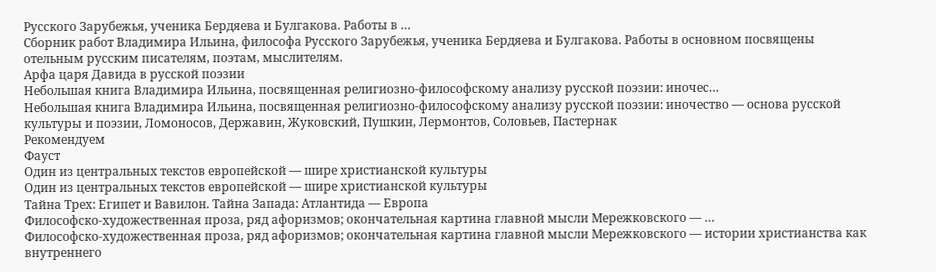Русского Зарубежья, ученика Бердяева и Булгакова. Работы в …
Сборник работ Владимира Ильина, философа Русского Зарубежья, ученика Бердяева и Булгакова. Работы в основном посвящены отельным русским писателям, поэтам, мыслителям.
Арфа царя Давида в русской поэзии
Небольшая книга Владимира Ильина, посвященная религиозно-философскому анализу русской поэзии: иночес…
Небольшая книга Владимира Ильина, посвященная религиозно-философскому анализу русской поэзии: иночество — основа русской культуры и поэзии, Ломоносов, Державин, Жуковский, Пушкин, Лермонтов, Соловьев, Пастернак
Рекомендуем
Фауст
Один из центральных текстов европейской — шире христианской культуры
Один из центральных текстов европейской — шире христианской культуры
Тайна Трех: Египет и Вавилон. Тайна Запада: Атлантида — Европа
Философско-художественная проза, ряд афоризмов; окончательная картина главной мысли Мережковского — …
Философско-художественная проза, ряд афоризмов; окончательная картина главной мысли Мережковского — истории христианства как внутреннего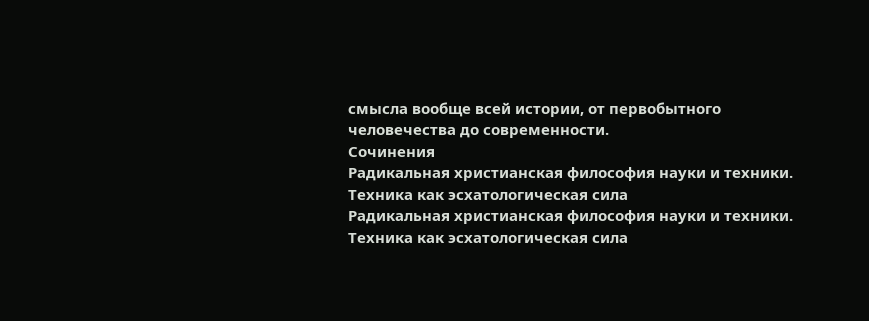смысла вообще всей истории, от первобытного человечества до современности.
Сочинения
Радикальная христианская философия науки и техники. Техника как эсхатологическая сила
Радикальная христианская философия науки и техники. Техника как эсхатологическая сила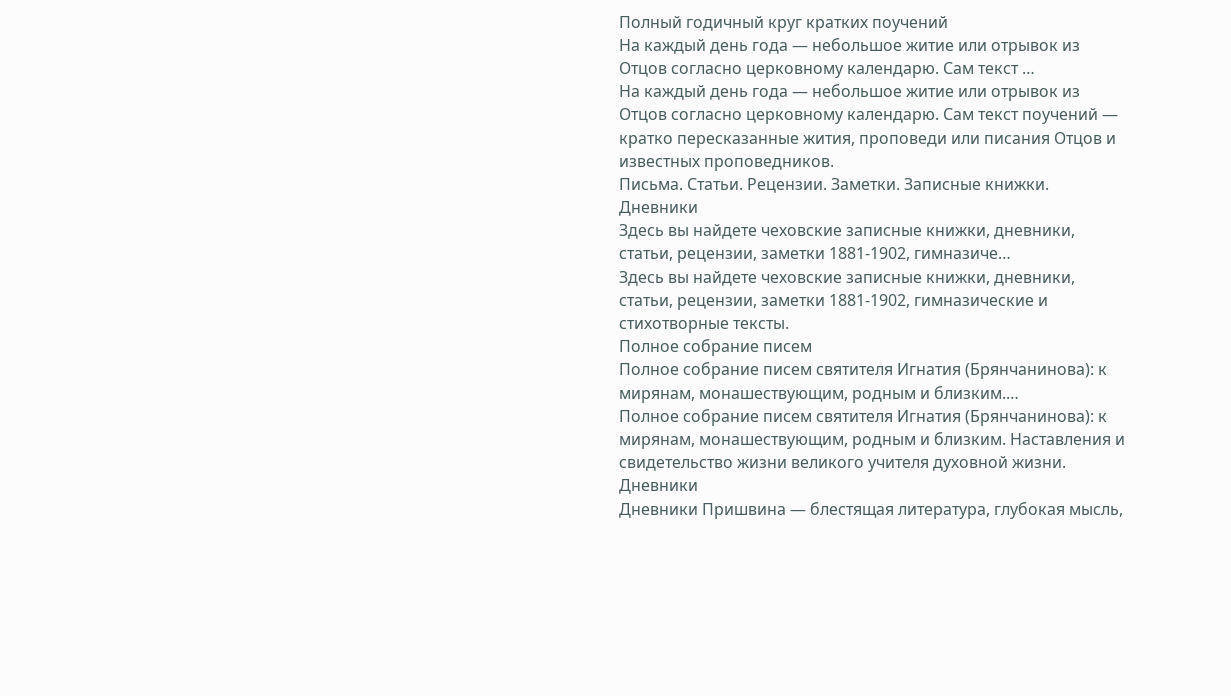Полный годичный круг кратких поучений
На каждый день года — небольшое житие или отрывок из Отцов согласно церковному календарю. Сам текст …
На каждый день года — небольшое житие или отрывок из Отцов согласно церковному календарю. Сам текст поучений — кратко пересказанные жития, проповеди или писания Отцов и известных проповедников.
Письма. Статьи. Рецензии. Заметки. Записные книжки. Дневники
Здесь вы найдете чеховские записные книжки, дневники, статьи, рецензии, заметки 1881-1902, гимназиче…
Здесь вы найдете чеховские записные книжки, дневники, статьи, рецензии, заметки 1881-1902, гимназические и стихотворные тексты.
Полное собрание писем
Полное собрание писем святителя Игнатия (Брянчанинова): к мирянам, монашествующим, родным и близким.…
Полное собрание писем святителя Игнатия (Брянчанинова): к мирянам, монашествующим, родным и близким. Наставления и свидетельство жизни великого учителя духовной жизни.
Дневники
Дневники Пришвина — блестящая литература, глубокая мысль,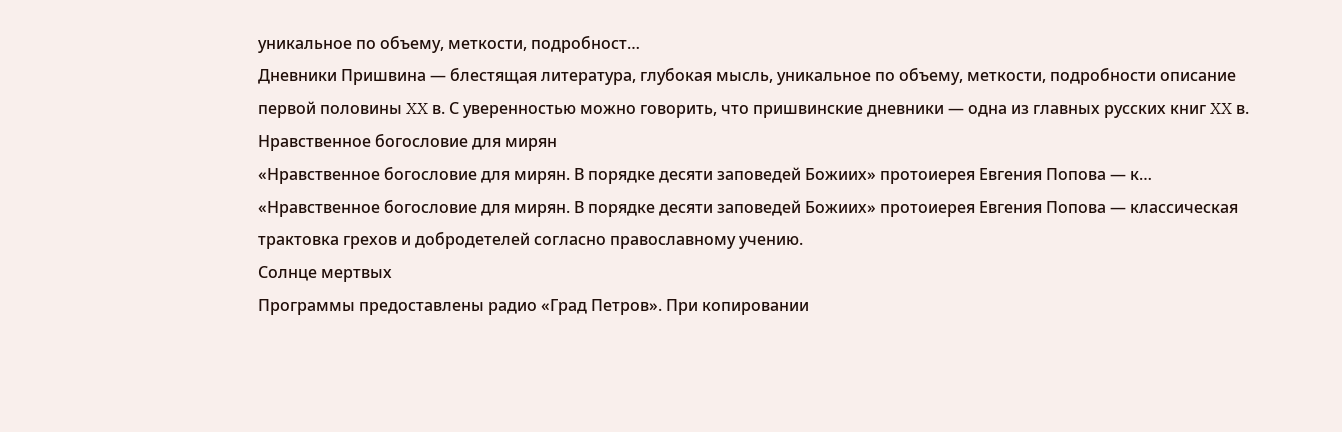уникальное по объему, меткости, подробност…
Дневники Пришвина — блестящая литература, глубокая мысль, уникальное по объему, меткости, подробности описание первой половины XX в. С уверенностью можно говорить, что пришвинские дневники — одна из главных русских книг XX в.
Нравственное богословие для мирян
«Нравственное богословие для мирян. В порядке десяти заповедей Божиих» протоиерея Евгения Попова — к…
«Нравственное богословие для мирян. В порядке десяти заповедей Божиих» протоиерея Евгения Попова — классическая трактовка грехов и добродетелей согласно православному учению.
Солнце мертвых
Программы предоставлены радио «Град Петров». При копировании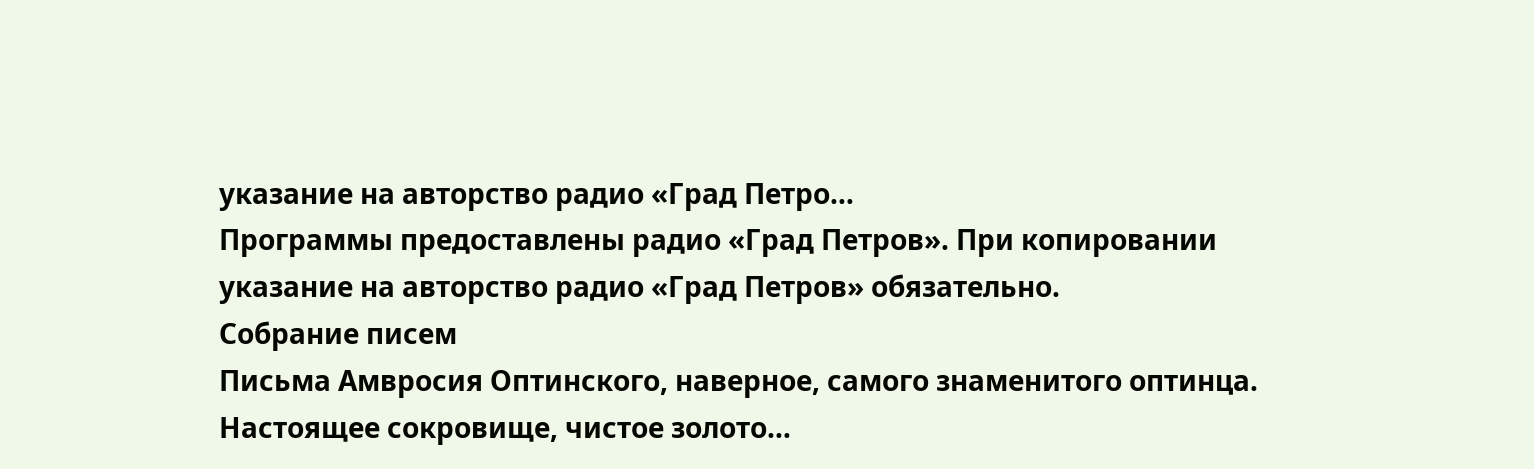указание на авторство радио «Град Петро…
Программы предоставлены радио «Град Петров». При копировании указание на авторство радио «Град Петров» обязательно.
Собрание писем
Письма Амвросия Оптинского, наверное, самого знаменитого оптинца. Настоящее сокровище, чистое золото…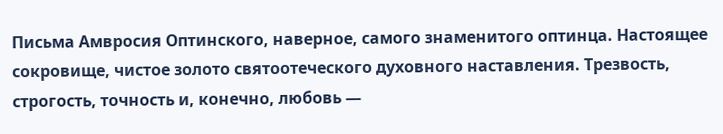Письма Амвросия Оптинского, наверное, самого знаменитого оптинца. Настоящее сокровище, чистое золото святоотеческого духовного наставления. Трезвость, строгость, точность и, конечно, любовь —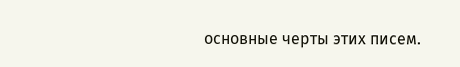основные черты этих писем.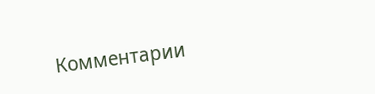Комментарии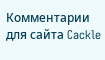Комментарии для сайта Cackle